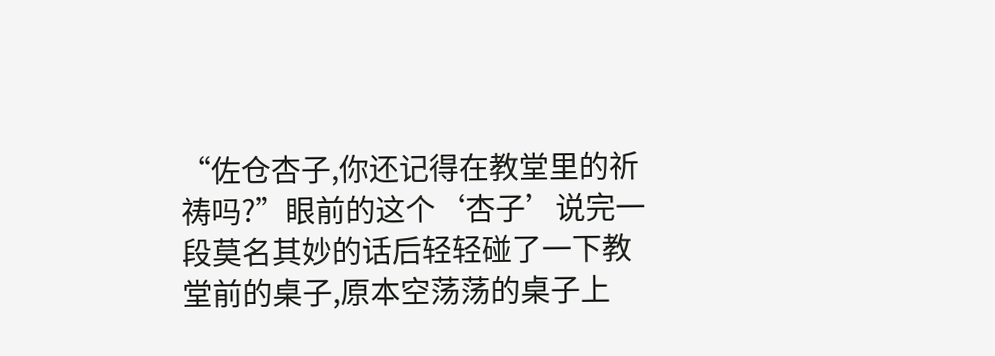“佐仓杏子,你还记得在教堂里的祈祷吗?”眼前的这个‘杏子’说完一段莫名其妙的话后轻轻碰了一下教堂前的桌子,原本空荡荡的桌子上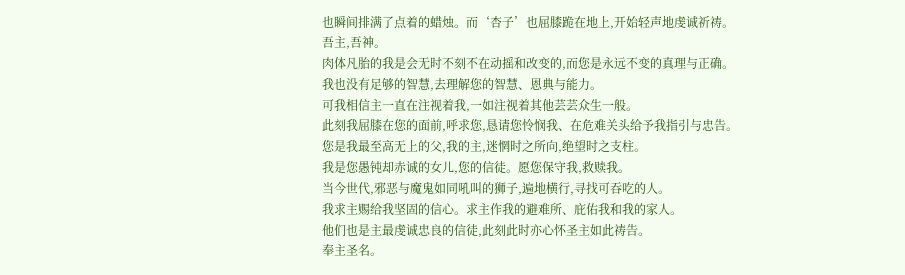也瞬间排满了点着的蜡烛。而‘杏子’也屈膝跪在地上,开始轻声地虔诚祈祷。
吾主,吾神。
肉体凡胎的我是会无时不刻不在动摇和改变的,而您是永远不变的真理与正确。
我也没有足够的智慧,去理解您的智慧、恩典与能力。
可我相信主一直在注视着我,一如注视着其他芸芸众生一般。
此刻我屈膝在您的面前,呼求您,恳请您怜悯我、在危难关头给予我指引与忠告。
您是我最至高无上的父,我的主,迷惘时之所向,绝望时之支柱。
我是您愚钝却赤诚的女儿,您的信徒。愿您保守我,救赎我。
当今世代,邪恶与魔鬼如同吼叫的狮子,遍地横行,寻找可吞吃的人。
我求主赐给我坚固的信心。求主作我的避难所、庇佑我和我的家人。
他们也是主最虔诚忠良的信徒,此刻此时亦心怀圣主如此祷告。
奉主圣名。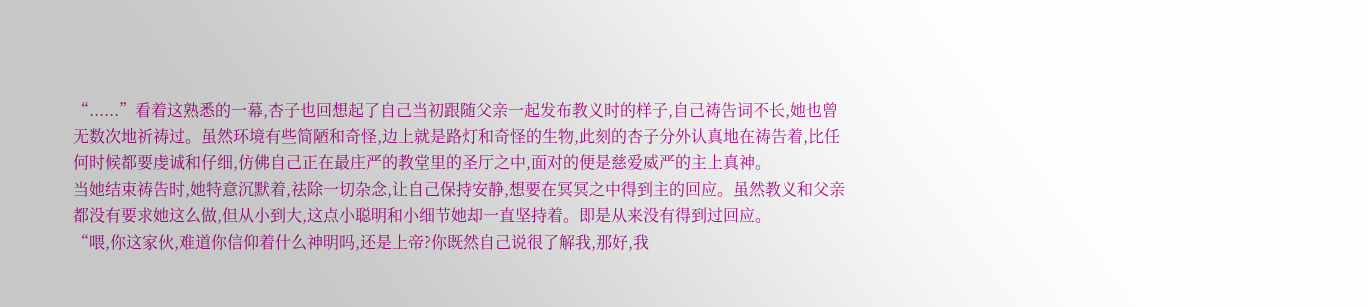“......”看着这熟悉的一幕,杏子也回想起了自己当初跟随父亲一起发布教义时的样子,自己祷告词不长,她也曾无数次地祈祷过。虽然环境有些简陋和奇怪,边上就是路灯和奇怪的生物,此刻的杏子分外认真地在祷告着,比任何时候都要虔诚和仔细,仿佛自己正在最庄严的教堂里的圣厅之中,面对的便是慈爱威严的主上真神。
当她结束祷告时,她特意沉默着,祛除一切杂念,让自己保持安静,想要在冥冥之中得到主的回应。虽然教义和父亲都没有要求她这么做,但从小到大,这点小聪明和小细节她却一直坚持着。即是从来没有得到过回应。
“喂,你这家伙,难道你信仰着什么神明吗,还是上帝?你既然自己说很了解我,那好,我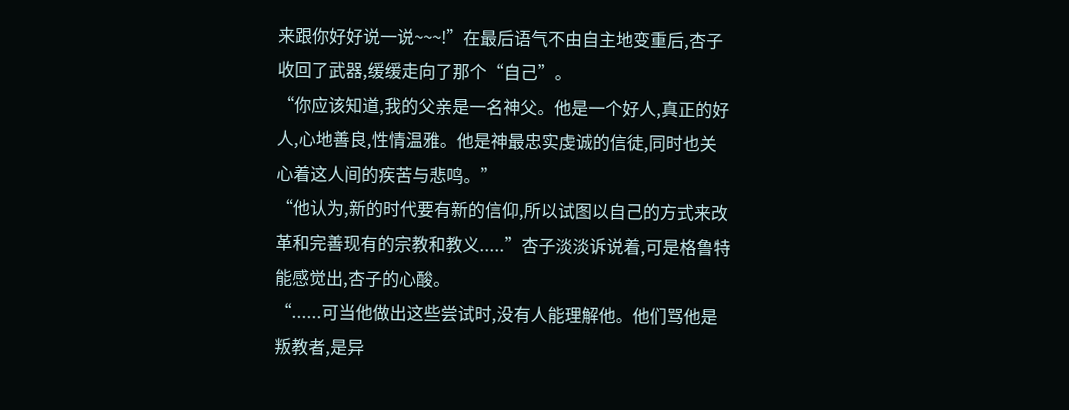来跟你好好说一说~~~!”在最后语气不由自主地变重后,杏子收回了武器,缓缓走向了那个“自己”。
“你应该知道,我的父亲是一名神父。他是一个好人,真正的好人,心地善良,性情温雅。他是神最忠实虔诚的信徒,同时也关心着这人间的疾苦与悲鸣。”
“他认为,新的时代要有新的信仰,所以试图以自己的方式来改革和完善现有的宗教和教义.....”杏子淡淡诉说着,可是格鲁特能感觉出,杏子的心酸。
“......可当他做出这些尝试时,没有人能理解他。他们骂他是叛教者,是异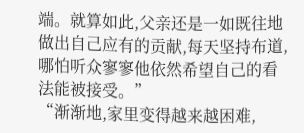端。就算如此,父亲还是一如既往地做出自己应有的贡献,每天坚持布道,哪怕听众寥寥他依然希望自己的看法能被接受。”
“渐渐地,家里变得越来越困难,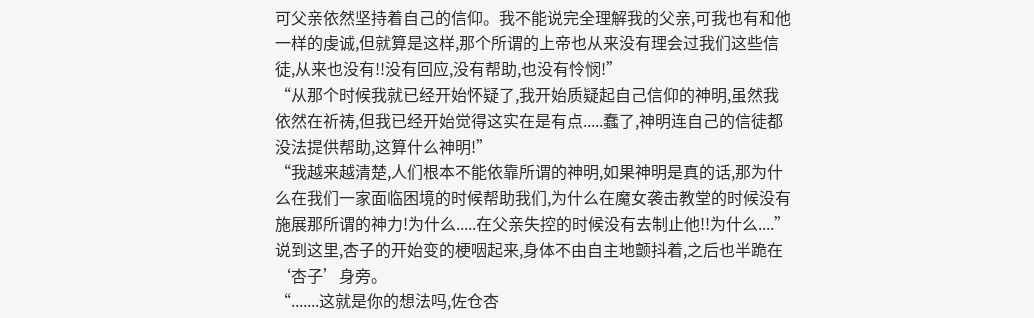可父亲依然坚持着自己的信仰。我不能说完全理解我的父亲,可我也有和他一样的虔诚,但就算是这样,那个所谓的上帝也从来没有理会过我们这些信徒,从来也没有!!没有回应,没有帮助,也没有怜悯!”
“从那个时候我就已经开始怀疑了,我开始质疑起自己信仰的神明,虽然我依然在祈祷,但我已经开始觉得这实在是有点.....蠢了,神明连自己的信徒都没法提供帮助,这算什么神明!”
“我越来越清楚,人们根本不能依靠所谓的神明,如果神明是真的话,那为什么在我们一家面临困境的时候帮助我们,为什么在魔女袭击教堂的时候没有施展那所谓的神力!为什么.....在父亲失控的时候没有去制止他!!为什么....”说到这里,杏子的开始变的梗咽起来,身体不由自主地颤抖着,之后也半跪在‘杏子’身旁。
“.......这就是你的想法吗,佐仓杏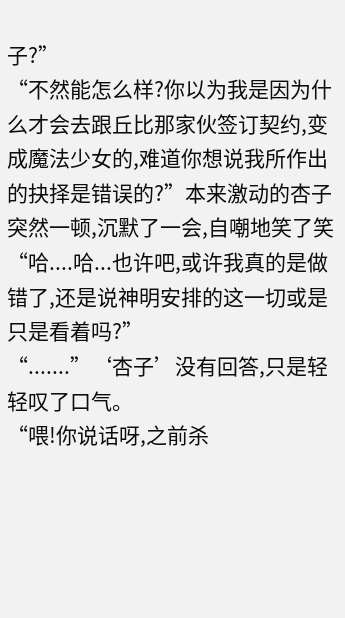子?”
“不然能怎么样?你以为我是因为什么才会去跟丘比那家伙签订契约,变成魔法少女的,难道你想说我所作出的抉择是错误的?”本来激动的杏子突然一顿,沉默了一会,自嘲地笑了笑
“哈....哈...也许吧,或许我真的是做错了,还是说神明安排的这一切或是只是看着吗?”
“.......”‘杏子’没有回答,只是轻轻叹了口气。
“喂!你说话呀,之前杀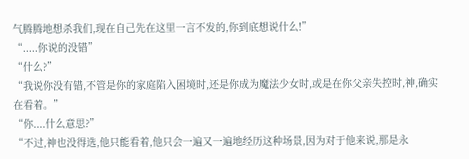气腾腾地想杀我们,现在自己先在这里一言不发的,你到底想说什么!”
“.....你说的没错”
“什么?”
“我说你没有错,不管是你的家庭陷入困境时,还是你成为魔法少女时,或是在你父亲失控时,神,确实在看着。”
“你....什么意思?”
“不过,神也没得选,他只能看着,他只会一遍又一遍地经历这种场景,因为对于他来说,那是永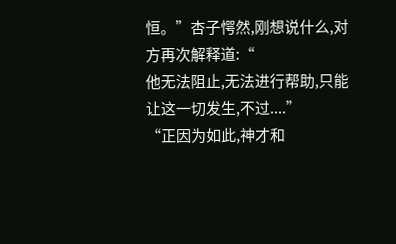恒。”杏子愕然,刚想说什么,对方再次解释道:“
他无法阻止,无法进行帮助,只能让这一切发生,不过....”
“正因为如此,神才和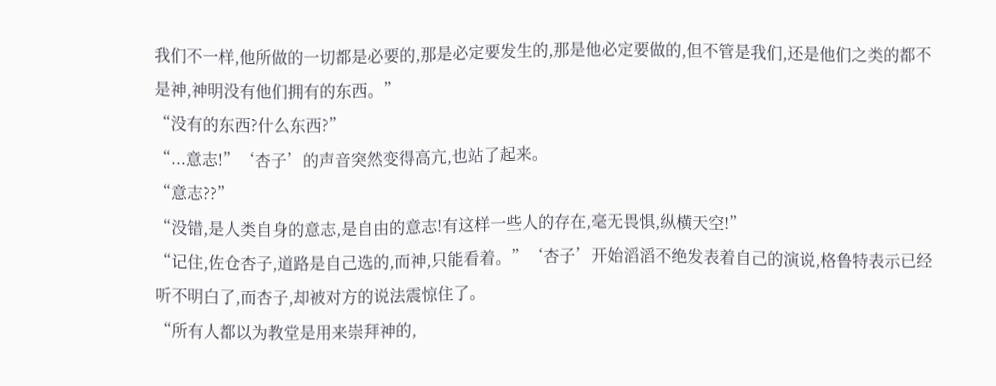我们不一样,他所做的一切都是必要的,那是必定要发生的,那是他必定要做的,但不管是我们,还是他们之类的都不是神,神明没有他们拥有的东西。”
“没有的东西?什么东西?”
“...意志!”‘杏子’的声音突然变得高亢,也站了起来。
“意志??”
“没错,是人类自身的意志,是自由的意志!有这样一些人的存在,毫无畏惧,纵横天空!”
“记住,佐仓杏子,道路是自己选的,而神,只能看着。”‘杏子’开始滔滔不绝发表着自己的演说,格鲁特表示已经听不明白了,而杏子,却被对方的说法震惊住了。
“所有人都以为教堂是用来崇拜神的,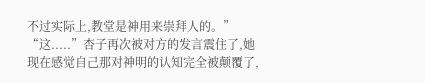不过实际上,教堂是神用来崇拜人的。”
“这.....”杏子再次被对方的发言震住了,她现在感觉自己那对神明的认知完全被颠覆了,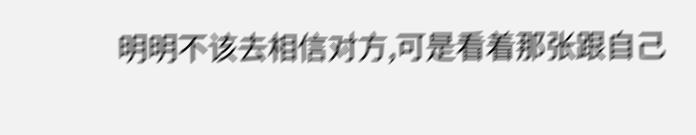明明不该去相信对方,可是看着那张跟自己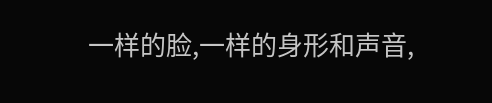一样的脸,一样的身形和声音,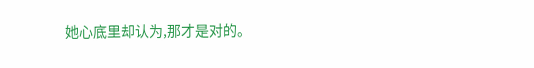她心底里却认为,那才是对的。